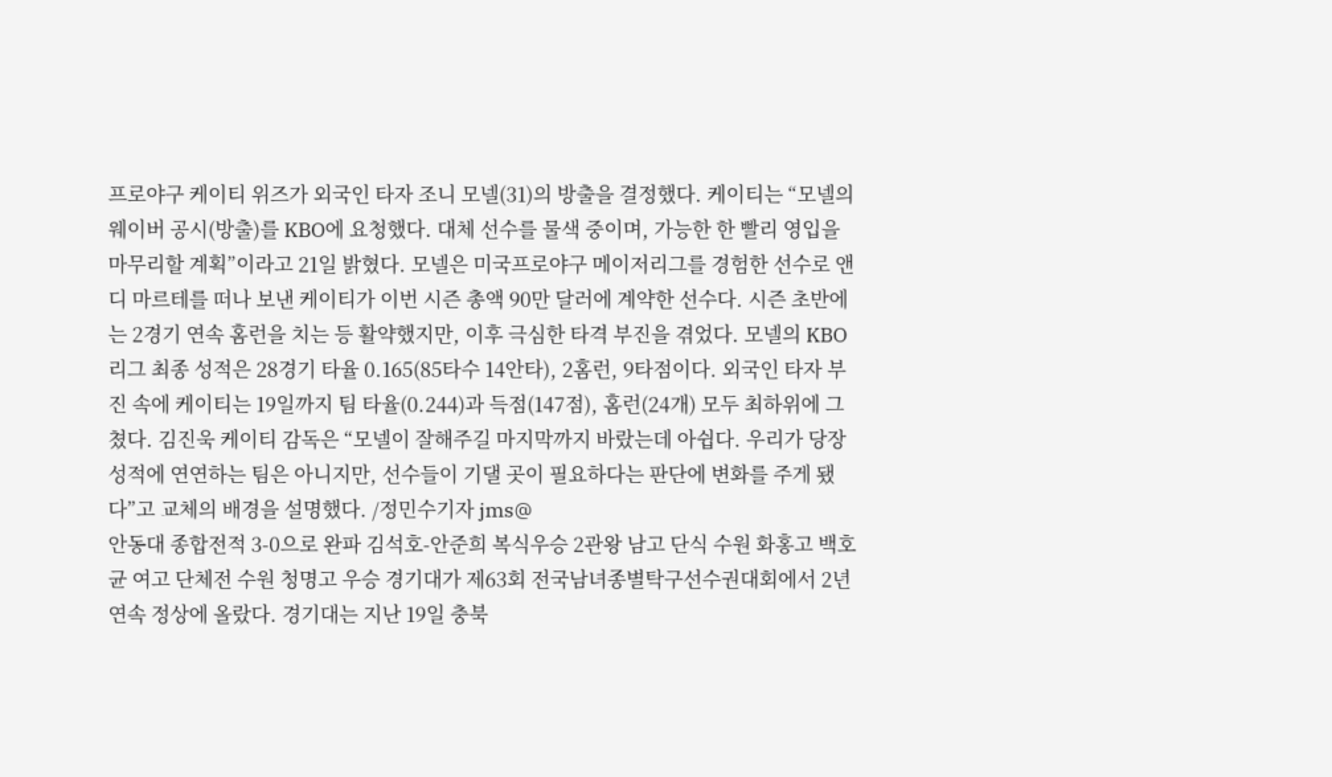프로야구 케이티 위즈가 외국인 타자 조니 모넬(31)의 방출을 결정했다. 케이티는 “모넬의 웨이버 공시(방출)를 KBO에 요청했다. 대체 선수를 물색 중이며, 가능한 한 빨리 영입을 마무리할 계획”이라고 21일 밝혔다. 모넬은 미국프로야구 메이저리그를 경험한 선수로 앤디 마르테를 떠나 보낸 케이티가 이번 시즌 총액 90만 달러에 계약한 선수다. 시즌 초반에는 2경기 연속 홈런을 치는 등 활약했지만, 이후 극심한 타격 부진을 겪었다. 모넬의 KBO리그 최종 성적은 28경기 타율 0.165(85타수 14안타), 2홈런, 9타점이다. 외국인 타자 부진 속에 케이티는 19일까지 팀 타율(0.244)과 득점(147점), 홈런(24개) 모두 최하위에 그쳤다. 김진욱 케이티 감독은 “모넬이 잘해주길 마지막까지 바랐는데 아쉽다. 우리가 당장 성적에 연연하는 팀은 아니지만, 선수들이 기댈 곳이 필요하다는 판단에 변화를 주게 됐다”고 교체의 배경을 설명했다. /정민수기자 jms@
안동대 종합전적 3-0으로 완파 김석호-안준희 복식우승 2관왕 남고 단식 수원 화홍고 백호균 여고 단체전 수원 청명고 우승 경기대가 제63회 전국남녀종별탁구선수권대회에서 2년 연속 정상에 올랐다. 경기대는 지난 19일 충북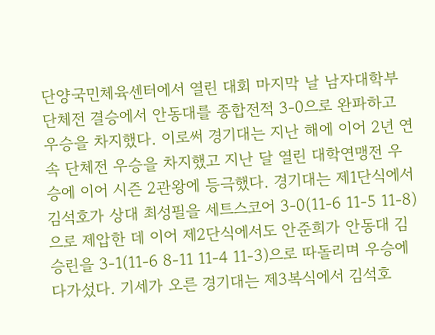단양국민체육센터에서 열린 대회 마지막 날 남자대학부 단체전 결승에서 안동대를 종합전적 3-0으로 완파하고 우승을 차지했다. 이로써 경기대는 지난 해에 이어 2년 연속 단체전 우승을 차지했고 지난 달 열린 대학연맹전 우승에 이어 시즌 2관왕에 등극했다. 경기대는 제1단식에서 김석호가 상대 최성필을 세트스코어 3-0(11-6 11-5 11-8)으로 제압한 데 이어 제2단식에서도 안준희가 안동대 김승린을 3-1(11-6 8-11 11-4 11-3)으로 따돌리며 우승에 다가섰다. 기세가 오른 경기대는 제3복식에서 김석호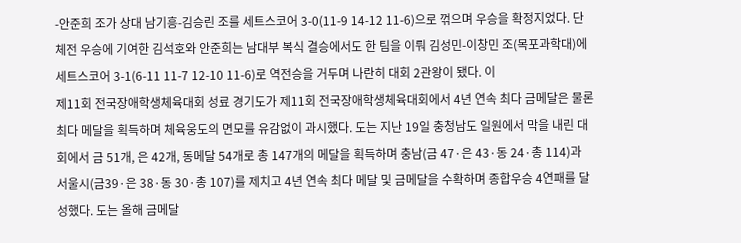-안준희 조가 상대 남기흥-김승린 조를 세트스코어 3-0(11-9 14-12 11-6)으로 꺾으며 우승을 확정지었다. 단체전 우승에 기여한 김석호와 안준희는 남대부 복식 결승에서도 한 팀을 이뤄 김성민-이창민 조(목포과학대)에 세트스코어 3-1(6-11 11-7 12-10 11-6)로 역전승을 거두며 나란히 대회 2관왕이 됐다. 이
제11회 전국장애학생체육대회 성료 경기도가 제11회 전국장애학생체육대회에서 4년 연속 최다 금메달은 물론 최다 메달을 획득하며 체육웅도의 면모를 유감없이 과시했다. 도는 지난 19일 충청남도 일원에서 막을 내린 대회에서 금 51개, 은 42개, 동메달 54개로 총 147개의 메달을 획득하며 충남(금 47·은 43·동 24·총 114)과 서울시(금39·은 38·동 30·총 107)를 제치고 4년 연속 최다 메달 및 금메달을 수확하며 종합우승 4연패를 달성했다. 도는 올해 금메달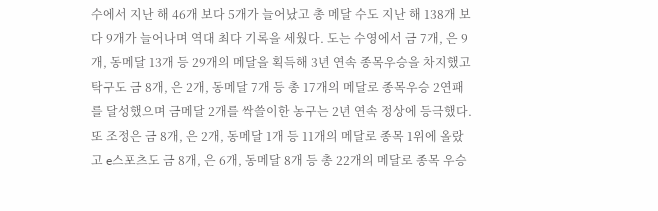수에서 지난 해 46개 보다 5개가 늘어났고 총 메달 수도 지난 해 138개 보다 9개가 늘어나며 역대 최다 기록을 세웠다. 도는 수영에서 금 7개, 은 9개, 동메달 13개 등 29개의 메달을 획득해 3년 연속 종목우승을 차지했고 탁구도 금 8개, 은 2개, 동메달 7개 등 총 17개의 메달로 종목우승 2연패를 달성했으며 금메달 2개를 싹쓸이한 농구는 2년 연속 정상에 등극했다. 또 조정은 금 8개, 은 2개, 동메달 1개 등 11개의 메달로 종목 1위에 올랐고 e스포츠도 금 8개, 은 6개, 동메달 8개 등 총 22개의 메달로 종목 우승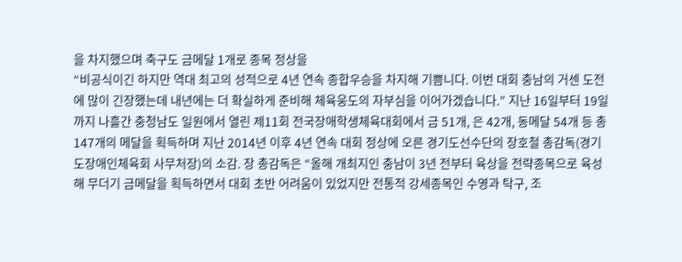을 차지했으며 축구도 금메달 1개로 종목 정상을
“비공식이긴 하지만 역대 최고의 성적으로 4년 연속 종합우승을 차지해 기쁨니다. 이번 대회 충남의 거센 도전에 많이 긴장했는데 내년에는 더 확실하게 준비해 체육웅도의 자부심을 이어가겠습니다.” 지난 16일부터 19일까지 나흘간 충청남도 일원에서 열린 제11회 전국장애학생체육대회에서 금 51개, 은 42개, 동메달 54개 등 총 147개의 메달을 획득하며 지난 2014년 이후 4년 연속 대회 정상에 오른 경기도선수단의 장호철 총감독(경기도장애인체육회 사무처장)의 소감. 장 총감독은 “올해 개최지인 충남이 3년 전부터 육상을 전략종목으로 육성해 무더기 금메달을 획득하면서 대회 초반 어려움이 있었지만 전통적 강세종목인 수영과 탁구, 조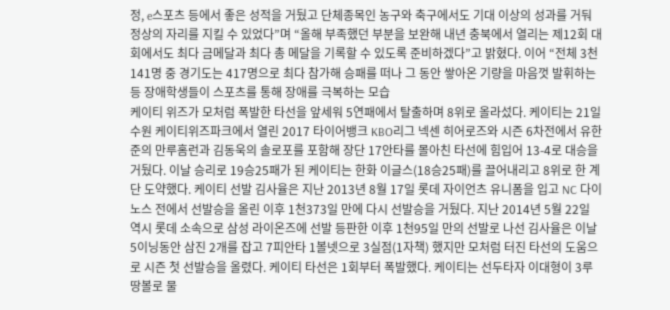정, e스포츠 등에서 좋은 성적을 거뒀고 단체종목인 농구와 축구에서도 기대 이상의 성과를 거둬 정상의 자리를 지킬 수 있었다”며 “올해 부족했던 부분을 보완해 내년 충북에서 열리는 제12회 대회에서도 최다 금메달과 최다 총 메달을 기록할 수 있도록 준비하겠다”고 밝혔다. 이어 “전체 3천141명 중 경기도는 417명으로 최다 참가해 승패를 떠나 그 동안 쌓아온 기량을 마음껏 발휘하는 등 장애학생들이 스포츠를 통해 장애를 극복하는 모습
케이티 위즈가 모처럼 폭발한 타선을 앞세워 5연패에서 탈출하며 8위로 올라섰다. 케이티는 21일 수원 케이티위즈파크에서 열린 2017 타이어뱅크 KBO리그 넥센 히어로즈와 시즌 6차전에서 유한준의 만루홈런과 김동욱의 솔로포를 포함해 장단 17안타를 몰아친 타선에 힘입어 13-4로 대승을 거뒀다. 이날 승리로 19승25패가 된 케이티는 한화 이글스(18승25패)를 끌어내리고 8위로 한 계단 도약했다. 케이티 선발 김사율은 지난 2013년 8월 17일 롯데 자이언츠 유니폼을 입고 NC 다이노스 전에서 선발승을 올린 이후 1천373일 만에 다시 선발승을 거뒀다. 지난 2014년 5월 22일 역시 롯데 소속으로 삼성 라이온즈에 선발 등판한 이후 1천95일 만의 선발로 나선 김사율은 이날 5이닝동안 삼진 2개를 잡고 7피안타 1볼넷으로 3실점(1자책) 했지만 모처럼 터진 타선의 도움으로 시즌 첫 선발승을 올렸다. 케이티 타선은 1회부터 폭발했다. 케이티는 선두타자 이대형이 3루 땅볼로 물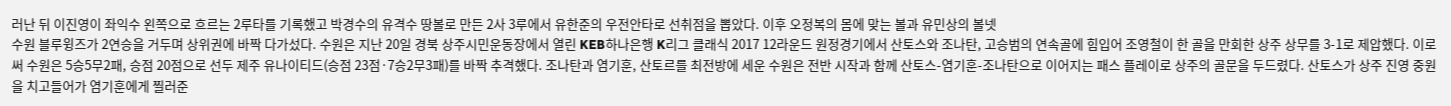러난 뒤 이진영이 좌익수 왼쪽으로 흐르는 2루타를 기록했고 박경수의 유격수 땅볼로 만든 2사 3루에서 유한준의 우전안타로 선취점을 뽑았다. 이후 오정복의 몸에 맞는 볼과 유민상의 볼넷
수원 블루윙즈가 2연승을 거두며 상위권에 바짝 다가섰다. 수원은 지난 20일 경북 상주시민운동장에서 열린 KEB하나은행 K리그 클래식 2017 12라운드 원정경기에서 산토스와 조나탄, 고승범의 연속골에 힘입어 조영철이 한 골을 만회한 상주 상무를 3-1로 제압했다. 이로써 수원은 5승5무2패, 승점 20점으로 선두 제주 유나이티드(승점 23점·7승2무3패)를 바짝 추격했다. 조나탄과 염기훈, 산토르를 최전방에 세운 수원은 전반 시작과 함께 산토스-염기훈-조나탄으로 이어지는 패스 플레이로 상주의 골문을 두드렸다. 산토스가 상주 진영 중원을 치고들어가 염기훈에게 찔러준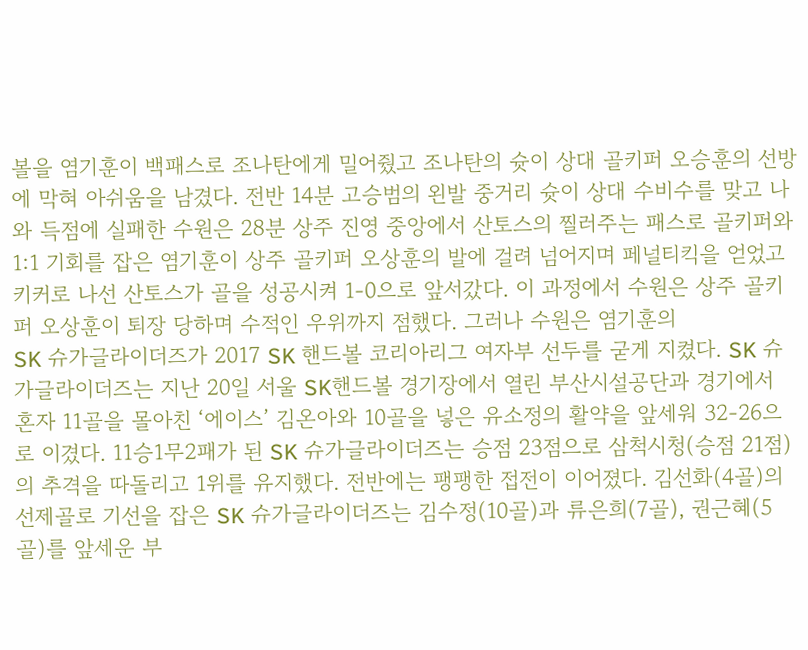볼을 염기훈이 백패스로 조나탄에게 밀어줬고 조나탄의 슛이 상대 골키퍼 오승훈의 선방에 막혀 아쉬움을 남겼다. 전반 14분 고승범의 왼발 중거리 슛이 상대 수비수를 맞고 나와 득점에 실패한 수원은 28분 상주 진영 중앙에서 산토스의 찔러주는 패스로 골키퍼와 1:1 기회를 잡은 염기훈이 상주 골키퍼 오상훈의 발에 걸려 넘어지며 페널티킥을 얻었고 키커로 나선 산토스가 골을 성공시켜 1-0으로 앞서갔다. 이 과정에서 수원은 상주 골키퍼 오상훈이 퇴장 당하며 수적인 우위까지 점했다. 그러나 수원은 염기훈의
SK 슈가글라이더즈가 2017 SK 핸드볼 코리아리그 여자부 선두를 굳게 지켰다. SK 슈가글라이더즈는 지난 20일 서울 SK핸드볼 경기장에서 열린 부산시설공단과 경기에서 혼자 11골을 몰아친 ‘에이스’ 김온아와 10골을 넣은 유소정의 활약을 앞세워 32-26으로 이겼다. 11승1무2패가 된 SK 슈가글라이더즈는 승점 23점으로 삼척시청(승점 21점)의 추격을 따돌리고 1위를 유지했다. 전반에는 팽팽한 접전이 이어졌다. 김선화(4골)의 선제골로 기선을 잡은 SK 슈가글라이더즈는 김수정(10골)과 류은희(7골), 권근혜(5골)를 앞세운 부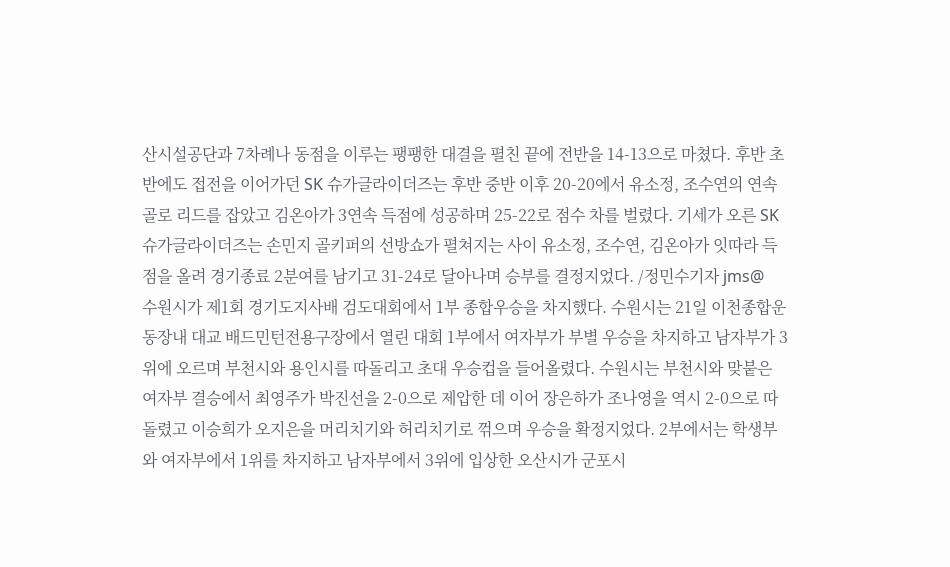산시설공단과 7차례나 동점을 이루는 팽팽한 대결을 펼친 끝에 전반을 14-13으로 마쳤다. 후반 초반에도 접전을 이어가던 SK 슈가글라이더즈는 후반 중반 이후 20-20에서 유소정, 조수연의 연속골로 리드를 잡았고 김온아가 3연속 득점에 성공하며 25-22로 점수 차를 벌렸다. 기세가 오른 SK 슈가글라이더즈는 손민지 골키퍼의 선방쇼가 펼쳐지는 사이 유소정, 조수연, 김온아가 잇따라 득점을 올려 경기종료 2분여를 남기고 31-24로 달아나며 승부를 결정지었다. /정민수기자 jms@
수원시가 제1회 경기도지사배 검도대회에서 1부 종합우승을 차지했다. 수원시는 21일 이천종합운동장내 대교 배드민턴전용구장에서 열린 대회 1부에서 여자부가 부별 우승을 차지하고 남자부가 3위에 오르며 부천시와 용인시를 따돌리고 초대 우승컵을 들어올렸다. 수원시는 부천시와 맞붙은 여자부 결승에서 최영주가 박진선을 2-0으로 제압한 데 이어 장은하가 조나영을 역시 2-0으로 따돌렸고 이승희가 오지은을 머리치기와 허리치기로 꺾으며 우승을 확정지었다. 2부에서는 학생부와 여자부에서 1위를 차지하고 남자부에서 3위에 입상한 오산시가 군포시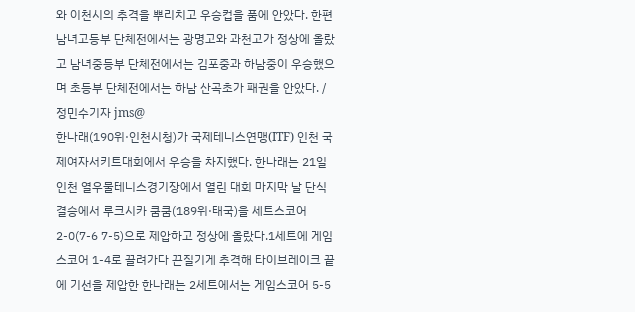와 이천시의 추격을 뿌리치고 우승컵을 품에 안았다. 한편 남녀고등부 단체전에서는 광명고와 과천고가 정상에 올랐고 남녀중등부 단체전에서는 김포중과 하남중이 우승했으며 초등부 단체전에서는 하남 산곡초가 패권을 안았다. /정민수기자 jms@
한나래(190위·인천시청)가 국제테니스연맹(ITF) 인천 국제여자서키트대회에서 우승을 차지했다. 한나래는 21일 인천 열우물테니스경기장에서 열린 대회 마지막 날 단식 결승에서 루크시카 쿰쿰(189위·태국)을 세트스코어 2-0(7-6 7-5)으로 제압하고 정상에 올랐다.1세트에 게임스코어 1-4로 끌려가다 끈질기게 추격해 타이브레이크 끝에 기선을 제압한 한나래는 2세트에서는 게임스코어 5-5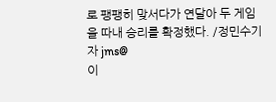로 팽팽히 맞서다가 연달아 두 게임을 따내 승리를 확정했다. /정민수기자 jms@
이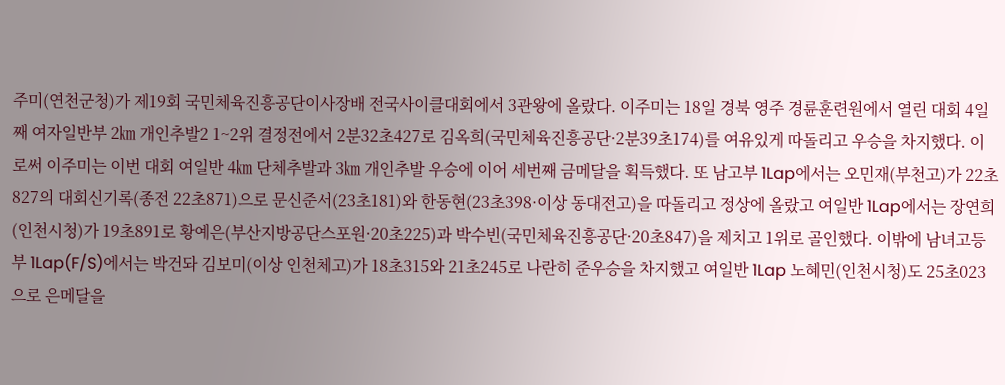주미(연천군청)가 제19회 국민체육진흥공단이사장배 전국사이클대회에서 3관왕에 올랐다. 이주미는 18일 경북 영주 경륜훈련원에서 열린 대회 4일째 여자일반부 2㎞ 개인추발2 1~2위 결정전에서 2분32초427로 김옥희(국민체육진흥공단·2분39초174)를 여유있게 따돌리고 우승을 차지했다. 이로써 이주미는 이번 대회 여일반 4㎞ 단체추발과 3㎞ 개인추발 우승에 이어 세번째 금메달을 획득했다. 또 남고부 1Lap에서는 오민재(부천고)가 22초827의 대회신기록(종전 22초871)으로 문신준서(23초181)와 한동현(23초398·이상 동대전고)을 따돌리고 정상에 올랐고 여일반 1Lap에서는 장연희(인천시청)가 19초891로 황예은(부산지방공단스포원·20초225)과 박수빈(국민체육진흥공단·20초847)을 제치고 1위로 골인했다. 이밖에 남녀고등부 1Lap(F/S)에서는 박건돠 김보미(이상 인천체고)가 18초315와 21초245로 나란히 준우승을 차지했고 여일반 1Lap 노혜민(인천시청)도 25초023으로 은메달을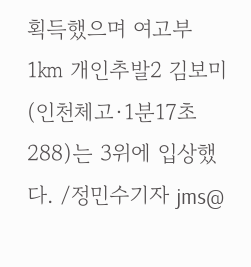획득했으며 여고부 1㎞ 개인추발2 김보미(인천체고·1분17초288)는 3위에 입상했다. /정민수기자 jms@